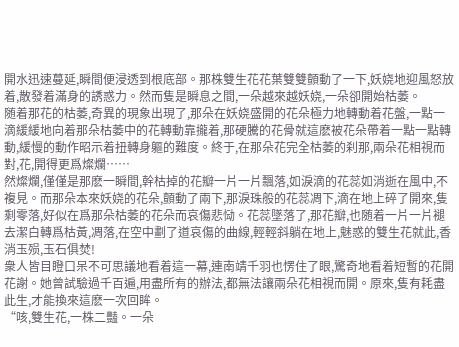開水迅速蔓延,瞬間便浸透到根底部。那株雙生花花葉雙雙顫動了一下,妖娆地迎風怒放着,散發着滿身的誘惑力。然而隻是瞬息之間,一朵越來越妖娆,一朵卻開始枯萎。
随着那花的枯萎,奇異的現象出現了,那朵在妖娆盛開的花朵極力地轉動着花盤,一點一滴緩緩地向着那朵枯萎中的花轉動靠攏着,那硬騰的花骨就這麽被花朵帶着一點一點轉動,緩慢的動作昭示着扭轉身軀的難度。終于,在那朵花完全枯萎的刹那,兩朵花相視而對,花,開得更爲燦爛……
然燦爛,僅僅是那麽一瞬間,幹枯掉的花瓣一片一片飄落,如淚滴的花蕊如消逝在風中,不複見。而那朵本來妖娆的花朵,顫動了兩下,那淚珠般的花蕊凋下,滴在地上碎了開來,隻剩零落,好似在爲那朵枯萎的花朵而哀傷悲恸。花蕊墜落了,那花瓣,也随着一片一片褪去潔白轉爲枯黃,凋落,在空中劃了道哀傷的曲線,輕輕斜躺在地上,魅惑的雙生花就此,香消玉殒,玉石俱焚!
衆人皆目瞪口呆不可思議地看着這一幕,連南靖千羽也愣住了眼,驚奇地看着短暫的花開花謝。她曾試驗過千百遍,用盡所有的辦法,都無法讓兩朵花相視而開。原來,隻有耗盡此生,才能換來這麽一次回眸。
“咳,雙生花,一株二豔。一朵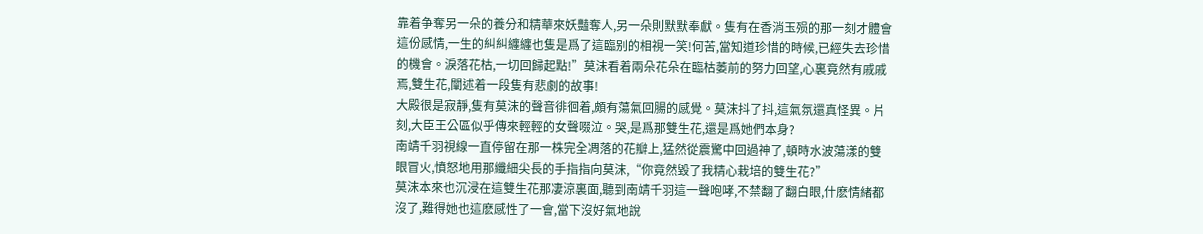靠着争奪另一朵的養分和精華來妖豔奪人,另一朵則默默奉獻。隻有在香消玉殒的那一刻才體會這份感情,一生的糾糾纏纏也隻是爲了這臨别的相視一笑!何苦,當知道珍惜的時候,已經失去珍惜的機會。淚落花枯,一切回歸起點!”莫沫看着兩朵花朵在臨枯萎前的努力回望,心裏竟然有戚戚焉,雙生花,闡述着一段隻有悲劇的故事!
大殿很是寂靜,隻有莫沫的聲音徘徊着,頗有蕩氣回腸的感覺。莫沫抖了抖,這氣氛還真怪異。片刻,大臣王公區似乎傳來輕輕的女聲啜泣。哭,是爲那雙生花,還是爲她們本身?
南靖千羽視線一直停留在那一株完全凋落的花瓣上,猛然從震驚中回過神了,頓時水波蕩漾的雙眼冒火,憤怒地用那纖細尖長的手指指向莫沫,“你竟然毀了我精心栽培的雙生花?”
莫沫本來也沉浸在這雙生花那凄涼裏面,聽到南靖千羽這一聲咆哮,不禁翻了翻白眼,什麽情緒都沒了,難得她也這麽感性了一會,當下沒好氣地說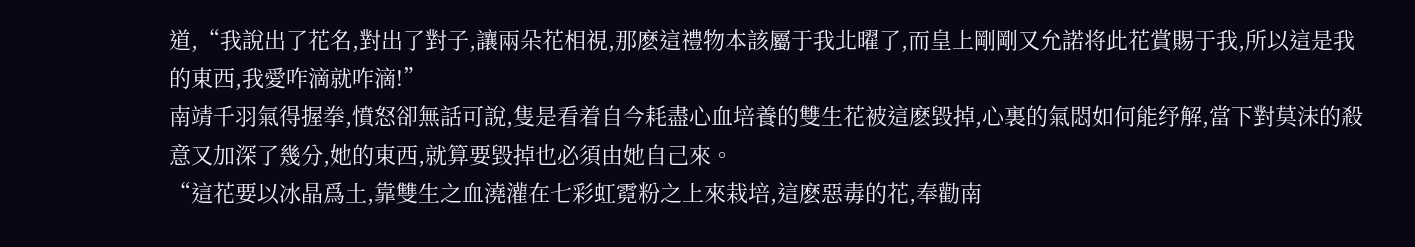道,“我說出了花名,對出了對子,讓兩朵花相視,那麽這禮物本該屬于我北曜了,而皇上剛剛又允諾将此花賞賜于我,所以這是我的東西,我愛咋滴就咋滴!”
南靖千羽氣得握拳,憤怒卻無話可說,隻是看着自今耗盡心血培養的雙生花被這麽毀掉,心裏的氣悶如何能纾解,當下對莫沫的殺意又加深了幾分,她的東西,就算要毀掉也必須由她自己來。
“這花要以冰晶爲土,靠雙生之血澆灌在七彩虹霓粉之上來栽培,這麽惡毒的花,奉勸南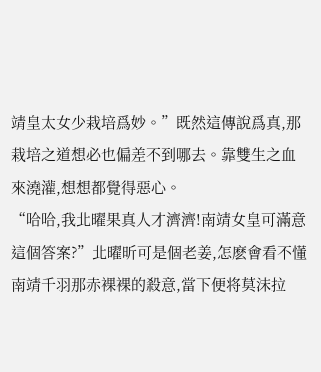靖皇太女少栽培爲妙。”既然這傳說爲真,那栽培之道想必也偏差不到哪去。靠雙生之血來澆灌,想想都覺得惡心。
“哈哈,我北曜果真人才濟濟!南靖女皇可滿意這個答案?”北曜昕可是個老姜,怎麽會看不懂南靖千羽那赤裸裸的殺意,當下便将莫沫拉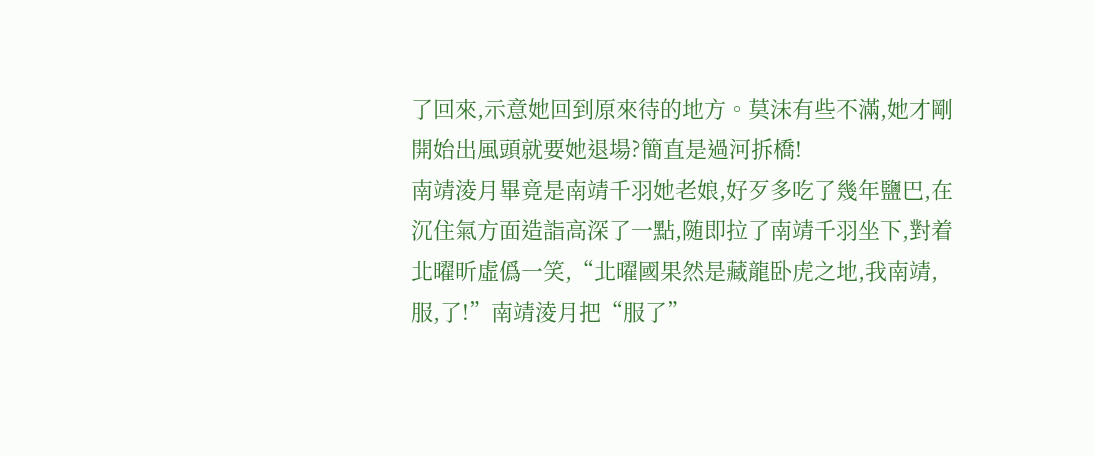了回來,示意她回到原來待的地方。莫沫有些不滿,她才剛開始出風頭就要她退場?簡直是過河拆橋!
南靖淩月畢竟是南靖千羽她老娘,好歹多吃了幾年鹽巴,在沉住氣方面造詣高深了一點,随即拉了南靖千羽坐下,對着北曜昕虛僞一笑,“北曜國果然是藏龍卧虎之地,我南靖,服,了!”南靖淩月把“服了”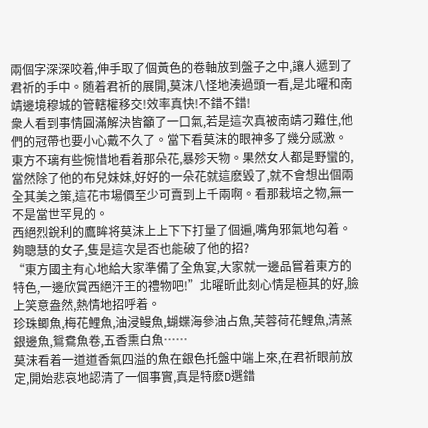兩個字深深咬着,伸手取了個黃色的卷軸放到盤子之中,讓人遞到了君祈的手中。随着君祈的展開,莫沫八怪地湊過頭一看,是北曜和南靖邊境穆城的管轄權移交!效率真快!不錯不錯!
衆人看到事情圓滿解決皆籲了一口氣,若是這次真被南靖刁難住,他們的冠帶也要小心戴不久了。當下看莫沫的眼神多了幾分感激。
東方不璃有些惋惜地看着那朵花,暴殄天物。果然女人都是野蠻的,當然除了他的布兒妹妹,好好的一朵花就這麽毀了,就不會想出個兩全其美之策,這花市場價至少可賣到上千兩啊。看那栽培之物,無一不是當世罕見的。
西絕烈銳利的鷹眸将莫沫上上下下打量了個遍,嘴角邪氣地勾着。夠聰慧的女子,隻是這次是否也能破了他的招?
“東方國主有心地給大家準備了全魚宴,大家就一邊品嘗着東方的特色,一邊欣賞西絕汗王的禮物吧!”北曜昕此刻心情是極其的好,臉上笑意盎然,熱情地招呼着。
珍珠鲫魚,梅花鯉魚,油浸鳗魚,蝴蝶海參油占魚,芙蓉荷花鯉魚,清蒸銀邊魚,鴛鴦魚卷,五香熏白魚……
莫沫看着一道道香氣四溢的魚在銀色托盤中端上來,在君祈眼前放定,開始悲哀地認清了一個事實,真是特麽D選錯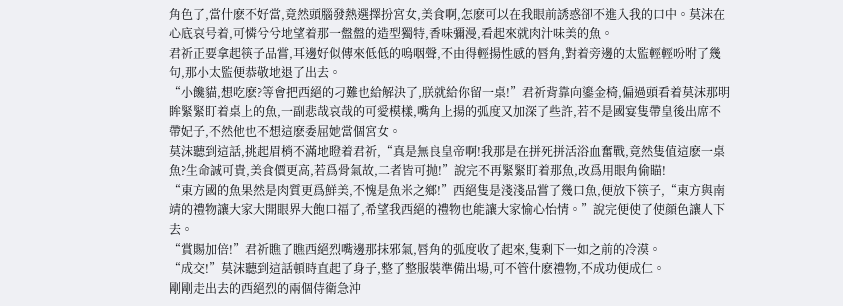角色了,當什麽不好當,竟然頭腦發熱選擇扮宮女,美食啊,怎麽可以在我眼前誘惑卻不進入我的口中。莫沫在心底哀号着,可憐兮兮地望着那一盤盤的造型獨特,香味彌漫,看起來就肉汁味美的魚。
君祈正要拿起筷子品嘗,耳邊好似傳來低低的嗚咽聲,不由得輕揚性感的唇角,對着旁邊的太監輕輕吩咐了幾句,那小太監便恭敬地退了出去。
“小饞貓,想吃麽?等會把西絕的刁難也給解決了,朕就給你留一桌!”君祈背靠向鎏金椅,偏過頭看着莫沫那明眸緊緊盯着桌上的魚,一副悲哉哀哉的可愛模樣,嘴角上揚的弧度又加深了些許,若不是國宴隻帶皇後出席不帶妃子,不然他也不想這麽委屈她當個宮女。
莫沫聽到這話,挑起眉梢不滿地瞪着君祈,“真是無良皇帝啊!我那是在拼死拼活浴血奮戰,竟然隻值這麽一桌魚?生命誠可貴,美食價更高,若爲骨氣故,二者皆可抛!”說完不再緊緊盯着那魚,改爲用眼角偷瞄!
“東方國的魚果然是肉質更爲鮮美,不愧是魚米之鄉!”西絕隻是淺淺品嘗了幾口魚,便放下筷子,“東方與南靖的禮物讓大家大開眼界大飽口福了,希望我西絕的禮物也能讓大家愉心怡情。”說完便使了使顔色讓人下去。
“賞賜加倍!”君祈瞧了瞧西絕烈嘴邊那抹邪氣,唇角的弧度收了起來,隻剩下一如之前的冷漠。
“成交!”莫沫聽到這話頓時直起了身子,整了整服裝準備出場,可不管什麽禮物,不成功便成仁。
剛剛走出去的西絕烈的兩個侍衛急沖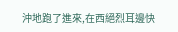沖地跑了進來,在西絕烈耳邊快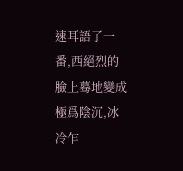速耳語了一番,西絕烈的臉上蓦地變成極爲陰沉,冰冷乍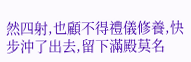然四射,也顧不得禮儀修養,快步沖了出去,留下滿殿莫名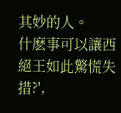其妙的人。
什麽事可以讓西絕王如此驚慌失措?',